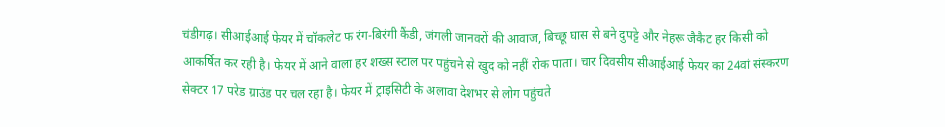चंडीगढ़। सीआईआई फेयर में चॉकलेट फ रंग-बिरंगी कैंडी, जंगली जानवरों की आवाज, बिच्छू घास से बने दुपट्टे और नेहरू जैकैट हर किसी को आकर्षित कर रही है। फेयर में आने वाला हर शख्स स्टाल पर पहुंचने से खुद को नहीं रोक पाता। चार दिवसीय सीआईआई फेयर का 24वां संस्करण सेक्टर 17 परेड ग्राउंड पर चल रहा है। फेयर में ट्राइसिटी के अलावा देशभर से लोग पहुंचते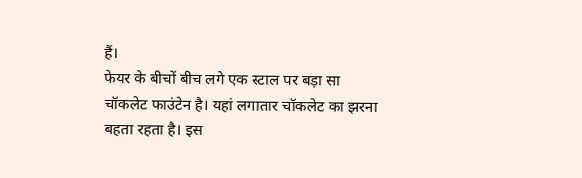हैं।
फेयर के बीचों बीच लगे एक स्टाल पर बड़ा सा चॉकलेट फाउंटेन है। यहां लगातार चॉकलेट का झरना बहता रहता है। इस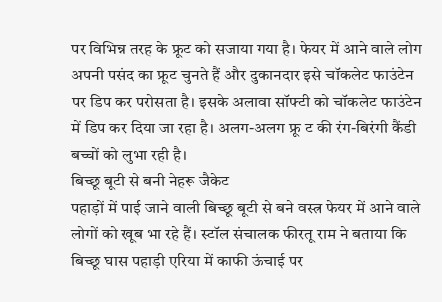पर विभिन्न तरह के फ्रूट को सजाया गया है। फेयर में आने वाले लोग अपनी पसंद का फ्रूट चुनते हैं और दुकानदार इसे चॉकलेट फाउंटेन पर डिप कर परोसता है। इसके अलावा सॉफ्टी को चॉकलेट फाउंटेन में डिप कर दिया जा रहा है। अलग-अलग फ्रू ट की रंग-बिरंगी कैंडी बच्चों को लुभा रही है।
बिच्छू बूटी से बनी नेहरू जैकेट
पहाड़ों में पाई जाने वाली बिच्छू बूटी से बने वस्त्र फेयर में आने वाले लोगों को खूब भा रहे हैं। स्टॉल संचालक फीरतू राम ने बताया कि बिच्छू घास पहाड़ी एरिया में काफी ऊंचाई पर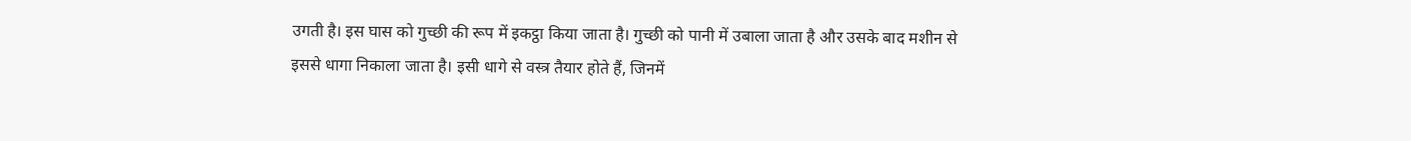उगती है। इस घास को गुच्छी की रूप में इकट्ठा किया जाता है। गुच्छी को पानी में उबाला जाता है और उसके बाद मशीन से इससे धागा निकाला जाता है। इसी धागे से वस्त्र तैयार होते हैं, जिनमें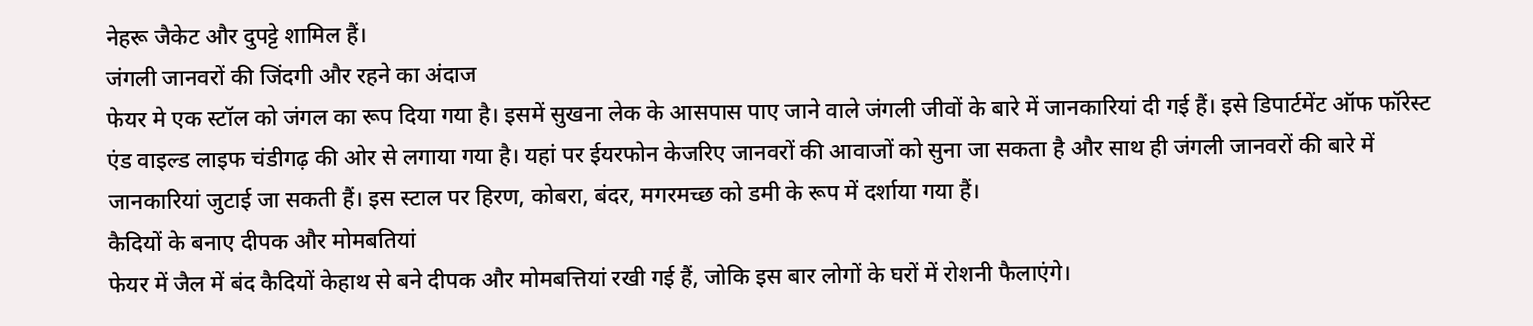नेहरू जैकेट और दुपट्टे शामिल हैं।
जंगली जानवरों की जिंदगी और रहने का अंदाज
फेयर मे एक स्टॉल को जंगल का रूप दिया गया है। इसमें सुखना लेक के आसपास पाए जाने वाले जंगली जीवों के बारे में जानकारियां दी गई हैं। इसे डिपार्टमेंट ऑफ फॉरेस्ट एंड वाइल्ड लाइफ चंडीगढ़ की ओर से लगाया गया है। यहां पर ईयरफोन केजरिए जानवरों की आवाजों को सुना जा सकता है और साथ ही जंगली जानवरों की बारे में जानकारियां जुटाई जा सकती हैं। इस स्टाल पर हिरण, कोबरा, बंदर, मगरमच्छ को डमी के रूप में दर्शाया गया हैं।
कैदियों के बनाए दीपक और मोमबतियां
फेयर में जैल में बंद कैदियों केहाथ से बने दीपक और मोमबत्तियां रखी गई हैं, जोकि इस बार लोगों के घरों में रोशनी फैलाएंगे।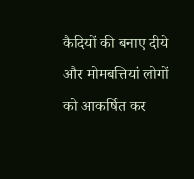कैदियों की बनाए दीये और मोमबत्तियां लोगों को आकर्षित कर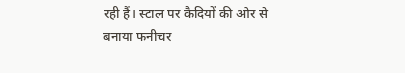रही हैं। स्टाल पर कैदियों की ओर से बनाया फनीचर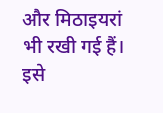और मिठाइयरां भी रखी गई हैं। इसे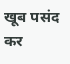खूब पसंद कर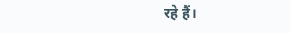रहे हैं।